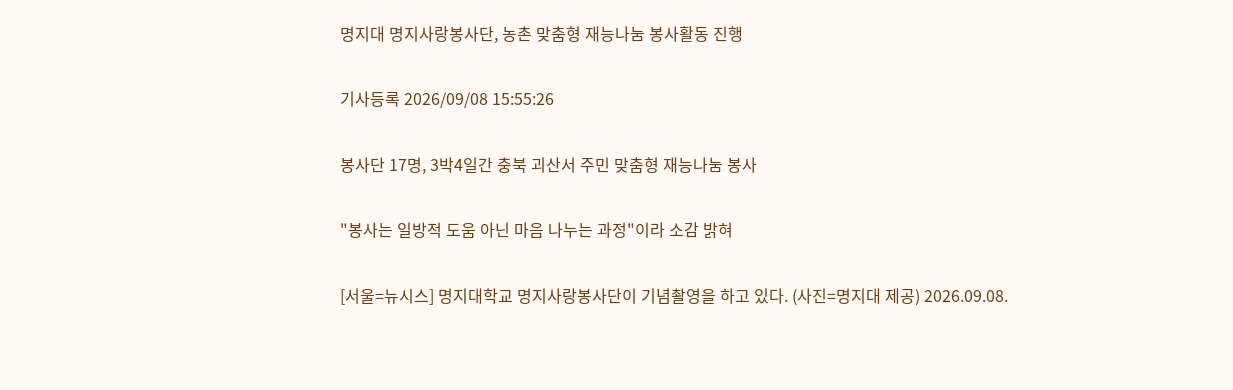명지대 명지사랑봉사단, 농촌 맞춤형 재능나눔 봉사활동 진행

기사등록 2026/09/08 15:55:26

봉사단 17명, 3박4일간 충북 괴산서 주민 맞춤형 재능나눔 봉사

"봉사는 일방적 도움 아닌 마음 나누는 과정"이라 소감 밝혀

[서울=뉴시스] 명지대학교 명지사랑봉사단이 기념촬영을 하고 있다. (사진=명지대 제공) 2026.09.08.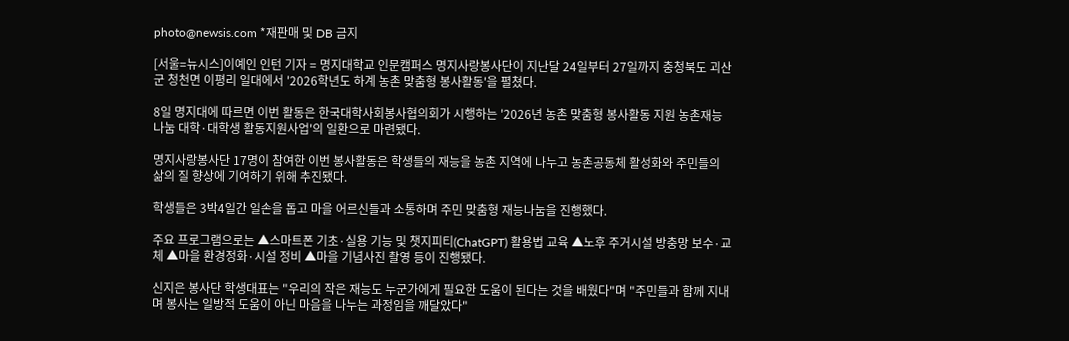photo@newsis.com *재판매 및 DB 금지

[서울=뉴시스]이예인 인턴 기자 = 명지대학교 인문캠퍼스 명지사랑봉사단이 지난달 24일부터 27일까지 충청북도 괴산군 청천면 이평리 일대에서 '2026학년도 하계 농촌 맞춤형 봉사활동'을 펼쳤다.

8일 명지대에 따르면 이번 활동은 한국대학사회봉사협의회가 시행하는 '2026년 농촌 맞춤형 봉사활동 지원 농촌재능나눔 대학·대학생 활동지원사업'의 일환으로 마련됐다.

명지사랑봉사단 17명이 참여한 이번 봉사활동은 학생들의 재능을 농촌 지역에 나누고 농촌공동체 활성화와 주민들의 삶의 질 향상에 기여하기 위해 추진됐다.

학생들은 3박4일간 일손을 돕고 마을 어르신들과 소통하며 주민 맞춤형 재능나눔을 진행했다.

주요 프로그램으로는 ▲스마트폰 기초·실용 기능 및 챗지피티(ChatGPT) 활용법 교육 ▲노후 주거시설 방충망 보수·교체 ▲마을 환경정화·시설 정비 ▲마을 기념사진 촬영 등이 진행됐다.

신지은 봉사단 학생대표는 "우리의 작은 재능도 누군가에게 필요한 도움이 된다는 것을 배웠다"며 "주민들과 함께 지내며 봉사는 일방적 도움이 아닌 마음을 나누는 과정임을 깨달았다"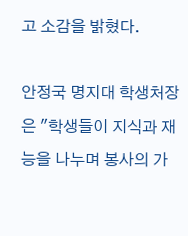고 소감을 밝혔다.

안정국 명지대 학생처장은 "학생들이 지식과 재능을 나누며 봉사의 가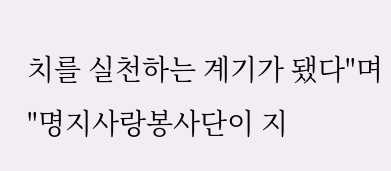치를 실천하는 계기가 됐다"며 "명지사랑봉사단이 지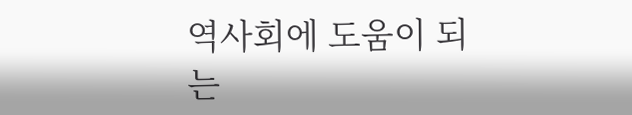역사회에 도움이 되는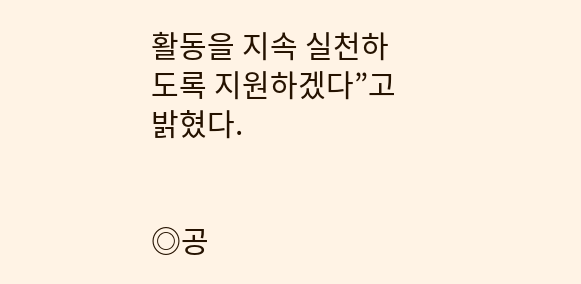활동을 지속 실천하도록 지원하겠다”고 밝혔다.


◎공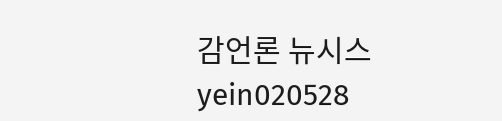감언론 뉴시스 yein020528